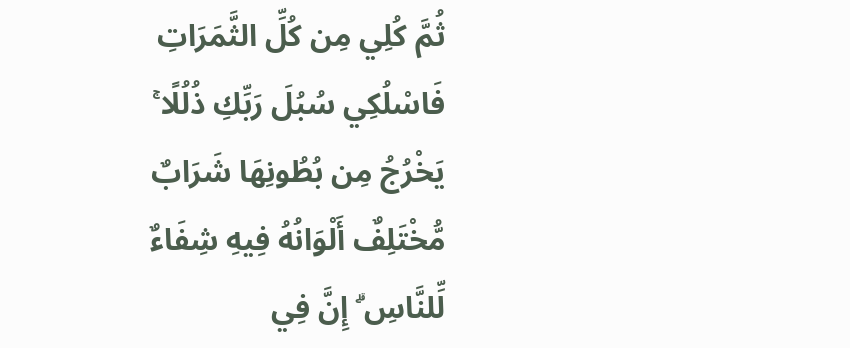ثُمَّ كُلِي مِن كُلِّ الثَّمَرَاتِ فَاسْلُكِي سُبُلَ رَبِّكِ ذُلُلًا ۚ يَخْرُجُ مِن بُطُونِهَا شَرَابٌ مُّخْتَلِفٌ أَلْوَانُهُ فِيهِ شِفَاءٌ لِّلنَّاسِ ۗ إِنَّ فِي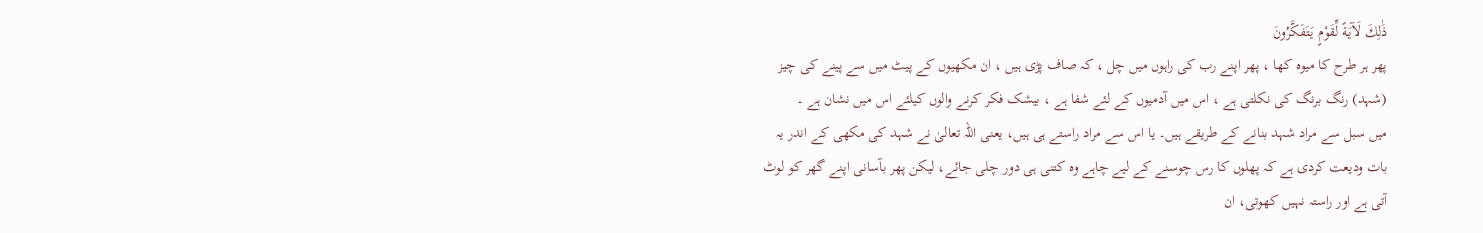ذَٰلِكَ لَآيَةً لِّقَوْمٍ يَتَفَكَّرُونَ
پھر ہر طرح کا میوہ کھا ، پھر اپنے رب کی راہوں میں چل ، کہ صاف پڑی ہیں ، ان مکھیوں کے پیٹ میں سے پینے کی چیز (شہد) رنگ برنگ کی نکلتی ہے ، اس میں آدمیوں کے لئے شفا ہے ، بیشک فکر کرنے والوں کیلئے اس میں نشان ہے ۔
میں سبل سے مراد شہد بنانے کے طریقے ہیں۔ یا اس سے مراد راستے ہی ہیں، یعنی اللہ تعالیٰ نے شہد کی مکھی کے اندر یہ بات ودیعت کردی ہے کہ پھلوں کا رس چوسنے کے لیے چاہے وہ کتنی ہی دور چلی جائے، لیکن پھر بآسانی اپنے گھر کو لوٹ آتی ہے اور راستہ نہیں کھوتی، ان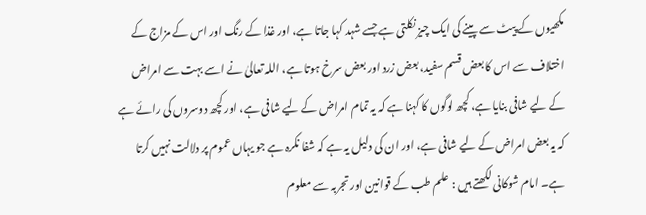مکھیوں کے پیٹ سے پینے کی ایک چیز نکلتی ہے جسے شہد کہا جاتا ہے، اور غذا کے رنگ اور اس کے مزاج کے اختلاف سے اس کا بعض قسم سفید، بعض زرد اور بعض سرخ ہوتا ہے، اللہ تعالیٰ نے اسے بہت سے امراض کے لیے شافی بنایا ہے، کچھ لوگوں کا کہنا ہے کہ یہ تمام امراض کے لیے شافی ہے، اور کچھ دوسروں کی رائے ہے کہ یہ بعض امراض کے لیے شافی ہے، اور ان کی دلیل یہ ہے کہ شفا نکرہ ہے جو یہاں عموم پر دلالت نہیں کرتا ہے۔ امام شوکانی لکھتے ہیں : علم طب کے قوانین اور تجربہ سے معلوم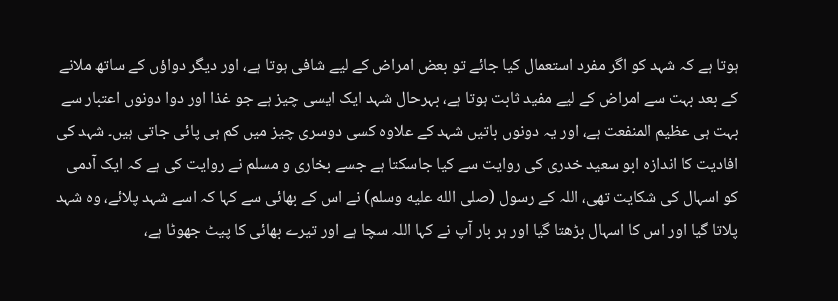ہوتا ہے کہ شہد کو اگر مفرد استعمال کیا جائے تو بعض امراض کے لیے شافی ہوتا ہے، اور دیگر دواؤں کے ساتھ ملانے کے بعد بہت سے امراض کے لیے مفید ثابت ہوتا ہے، بہرحال شہد ایک ایسی چیز ہے جو غذا اور دوا دونوں اعتبار سے بہت ہی عظیم المنفعت ہے، اور یہ دونوں باتیں شہد کے علاوہ کسی دوسری چیز میں کم ہی پائی جاتی ہیں۔ شہد کی افادیت کا اندازہ ابو سعید خدری کی روایت سے کیا جاسکتا ہے جسے بخاری و مسلم نے روایت کی ہے کہ ایک آدمی کو اسہال کی شکایت تھی، اللہ کے رسول (صلى الله عليه وسلم) نے اس کے بھائی سے کہا کہ اسے شہد پلائے، وہ شہد پلاتا گیا اور اس کا اسہال بڑھتا گیا اور ہر بار آپ نے کہا اللہ سچا ہے اور تیرے بھائی کا پیٹ جھوٹا ہے،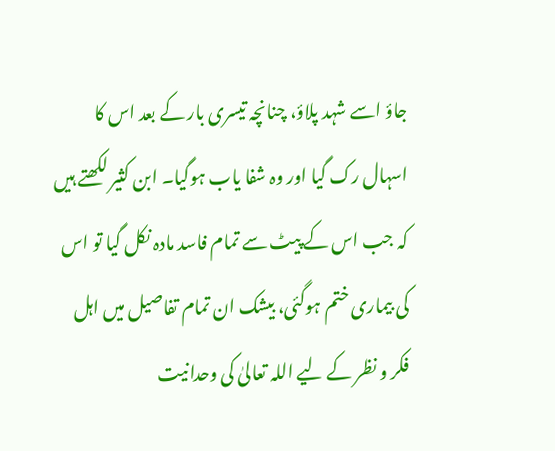جاؤ اسے شہد پلاؤ، چنانچہ تیسری بار کے بعد اس کا اسہال رک گیا اور وہ شفا یاب ہوگیا۔ ابن کثیر لکھتے ہیں کہ جب اس کے پیٹ سے تمام فاسد مادہ نکل گیا تو اس کی بیماری ختم ہوگئی، بیشک ان تمام تفاصیل میں اہل فکر و نظر کے لیے اللہ تعالیٰ کی وحدانیت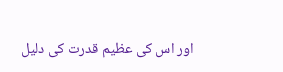اور اس کی عظیم قدرت کی دلیل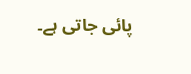پائی جاتی ہے۔